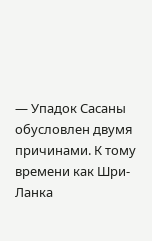— Упадок Сасаны обусловлен двумя причинами. К тому времени как Шри-Ланка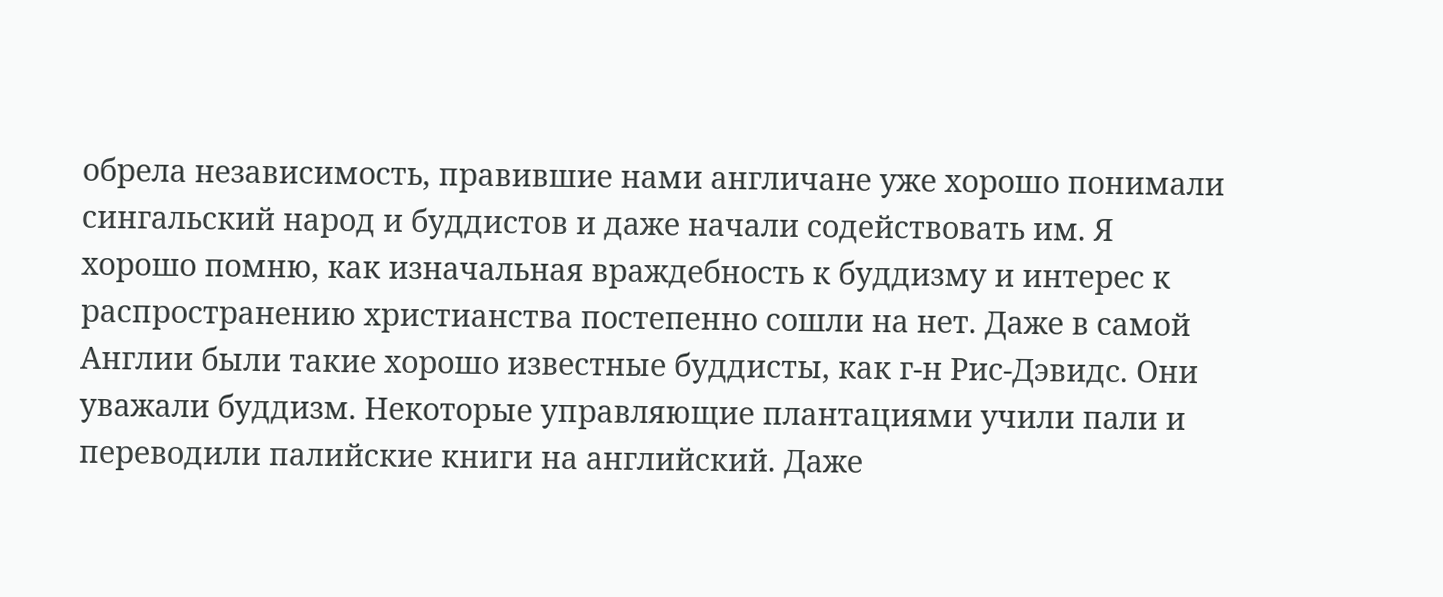обрела независимость, правившие нами англичане уже хорошо понимали сингальский народ и буддистов и даже начали содействовать им. Я хорошо помню, как изначальная враждебность к буддизму и интерес к распространению христианства постепенно сошли на нет. Даже в самой Англии были такие хорошо известные буддисты, как г-н Рис-Дэвидс. Они уважали буддизм. Некоторые управляющие плантациями учили пали и переводили палийские книги на английский. Даже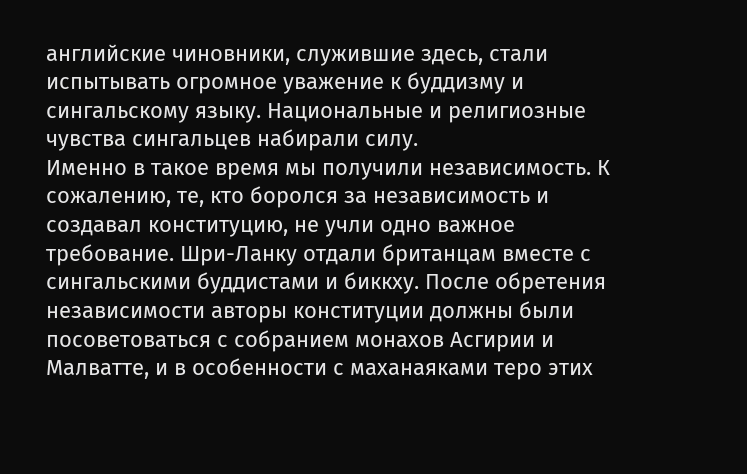английские чиновники, служившие здесь, стали испытывать огромное уважение к буддизму и сингальскому языку. Национальные и религиозные чувства сингальцев набирали силу.
Именно в такое время мы получили независимость. К сожалению, те, кто боролся за независимость и создавал конституцию, не учли одно важное требование. Шри-Ланку отдали британцам вместе с сингальскими буддистами и биккху. После обретения независимости авторы конституции должны были посоветоваться с собранием монахов Асгирии и Малватте, и в особенности с маханаяками теро этих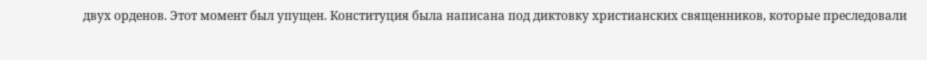двух орденов. Этот момент был упущен. Конституция была написана под диктовку христианских священников, которые преследовали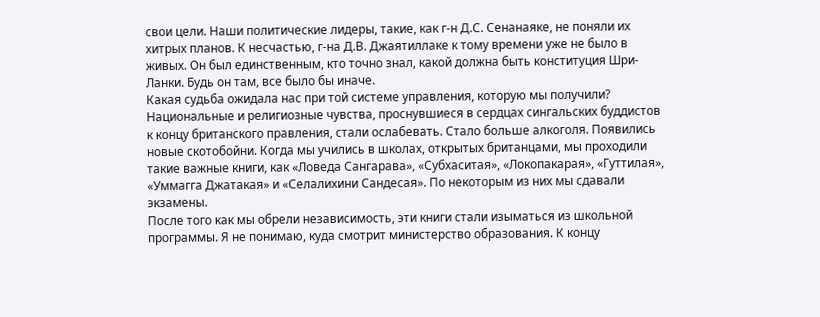свои цели. Наши политические лидеры, такие, как г-н Д.С. Сенанаяке, не поняли их хитрых планов. К несчастью, г-на Д.В. Джаятиллаке к тому времени уже не было в живых. Он был единственным, кто точно знал, какой должна быть конституция Шри-Ланки. Будь он там, все было бы иначе.
Какая судьба ожидала нас при той системе управления, которую мы получили? Национальные и религиозные чувства, проснувшиеся в сердцах сингальских буддистов к концу британского правления, стали ослабевать. Стало больше алкоголя. Появились новые скотобойни. Когда мы учились в школах, открытых британцами, мы проходили такие важные книги, как «Ловеда Сангарава», «Субхаситая», «Локопакарая», «Гуттилая», «Уммагга Джатакая» и «Селалихини Сандесая». По некоторым из них мы сдавали экзамены.
После того как мы обрели независимость, эти книги стали изыматься из школьной программы. Я не понимаю, куда смотрит министерство образования. К концу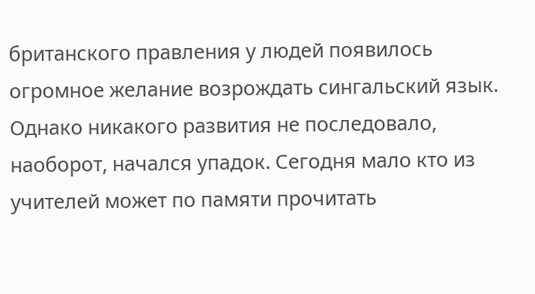британского правления у людей появилось огромное желание возрождать сингальский язык. Однако никакого развития не последовало, наоборот, начался упадок. Сегодня мало кто из учителей может по памяти прочитать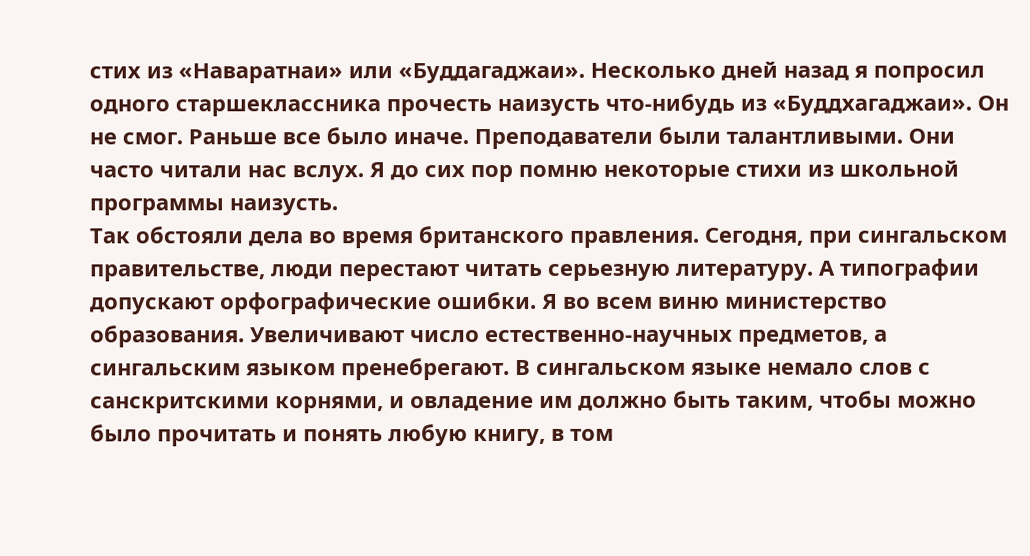стих из «Наваратнаи» или «Буддагаджаи». Несколько дней назад я попросил одного старшеклассника прочесть наизусть что-нибудь из «Буддхагаджаи». Он не смог. Раньше все было иначе. Преподаватели были талантливыми. Они часто читали нас вслух. Я до сих пор помню некоторые стихи из школьной программы наизусть.
Так обстояли дела во время британского правления. Сегодня, при сингальском правительстве, люди перестают читать серьезную литературу. А типографии допускают орфографические ошибки. Я во всем виню министерство образования. Увеличивают число естественно-научных предметов, а сингальским языком пренебрегают. В сингальском языке немало слов с санскритскими корнями, и овладение им должно быть таким, чтобы можно было прочитать и понять любую книгу, в том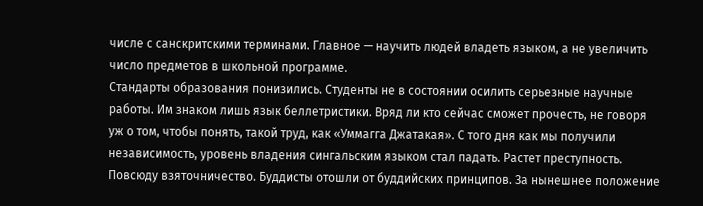числе с санскритскими терминами. Главное — научить людей владеть языком, а не увеличить число предметов в школьной программе.
Стандарты образования понизились. Студенты не в состоянии осилить серьезные научные работы. Им знаком лишь язык беллетристики. Вряд ли кто сейчас сможет прочесть, не говоря уж о том, чтобы понять, такой труд, как «Уммагга Джатакая». С того дня как мы получили независимость, уровень владения сингальским языком стал падать. Растет преступность. Повсюду взяточничество. Буддисты отошли от буддийских принципов. За нынешнее положение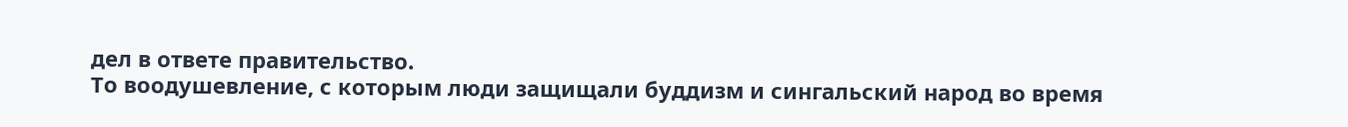дел в ответе правительство.
То воодушевление, с которым люди защищали буддизм и сингальский народ во время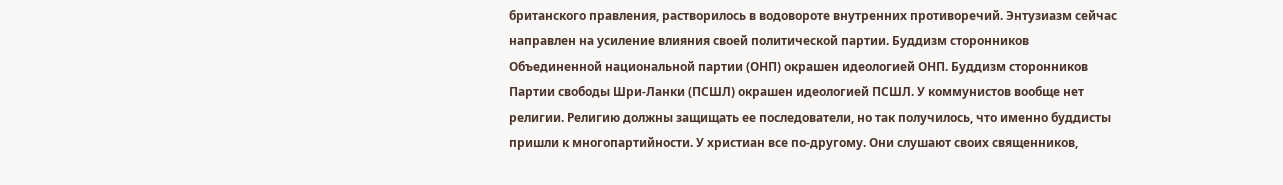британского правления, растворилось в водовороте внутренних противоречий. Энтузиазм сейчас направлен на усиление влияния своей политической партии. Буддизм сторонников Объединенной национальной партии (ОНП) окрашен идеологией ОНП. Буддизм сторонников Партии свободы Шри-Ланки (ПСШЛ) окрашен идеологией ПСШЛ. У коммунистов вообще нет религии. Религию должны защищать ее последователи, но так получилось, что именно буддисты пришли к многопартийности. У христиан все по-другому. Они слушают своих священников,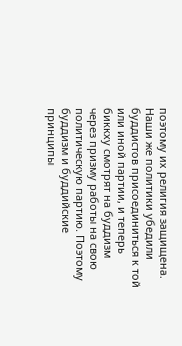поэтому их религия защищена. Наши же политики убедили буддистов присоединиться к той или иной партии, и теперь биккху смотрят на буддизм через призму работы на свою политическую партию. Поэтому буддизм и буддийские принципы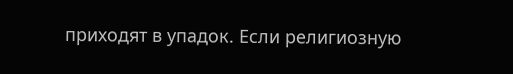приходят в упадок. Если религиозную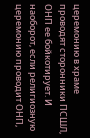церемонию в храме проводят сторонники ПСШЛ, ОНП ее бойкотирует. И наоборот, если религиозную церемонию проводит ОНП,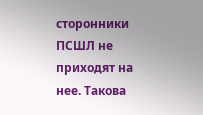сторонники ПСШЛ не приходят на нее. Такова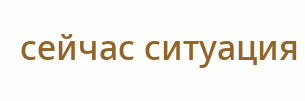сейчас ситуация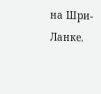на Шри-Ланке.